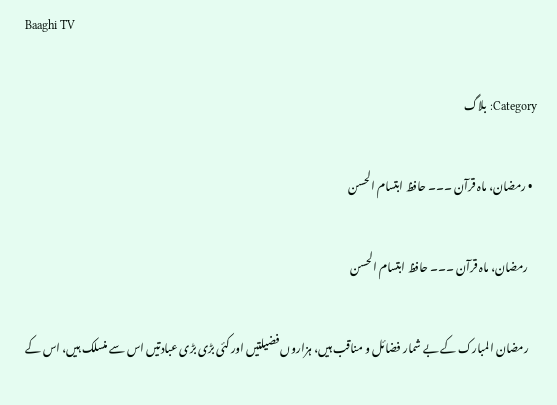Baaghi TV

Category: بلاگ

  • رمضان، ماہ قرآن ۔۔۔ حافظ ابتسام الحسن

    رمضان، ماہ قرآن ۔۔۔ حافظ ابتسام الحسن

    رمضان المبارک کے بے شمار فضائل و مناقب ہیں، ہزاروں فضیلتیں اور کئی بڑی بڑی عبادتیں اس سے منسلک ہیں، اس کے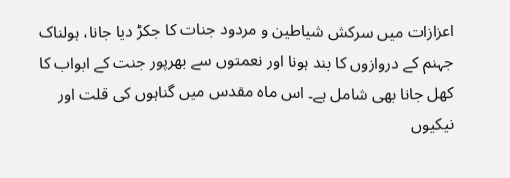اعزازات میں سرکش شیاطین و مردود جنات کا جکڑ دیا جانا، ہولناک جہنم کے دروازوں کا بند ہونا اور نعمتوں سے بھرپور جنت کے ابواب کا کھل جانا بھی شامل ہے۔ اس ماہ مقدس میں گناہوں کی قلت اور نیکیوں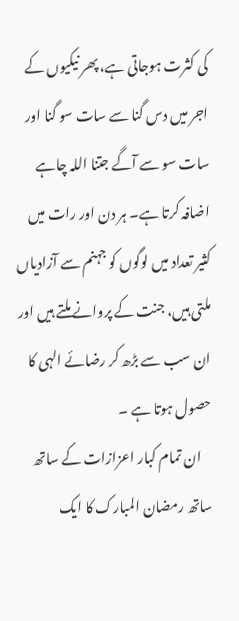کی کثرت ہوجاتی ہے، پھر نیکیوں کے اجر میں دس گنا سے سات سو گنا اور سات سو سے آگے جتنا اللہ چاہے اضافہ کرتا ہے۔ ہر دن اور رات میں کثیر تعداد میں لوگوں کو جہنم سے آزادیاں ملتی ہیں، جنت کے پروانے ملتے ہیں اور ان سب سے بڑھ کر رضائے الہی کا حصول ہوتا ہے ۔
    ان تمام کبار اعزازات کے ساتھ ساتھ رمضان المبارک کا ایک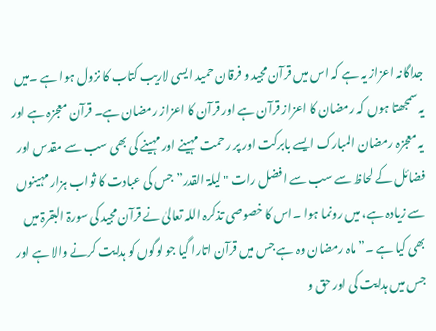جداگانہ اعزاز یہ ہے کہ اس میں قرآن مجید و فرقان حمید ایسی لاریب کتاب کا نزول ہوا ہے ۔میں یہ سمجھتا ہوں کہ رمضان کا اعزاز قرآن ہے اور قرآن کا اعزاز رمضان ہے۔ قرآن معجزہ ہے اور یہ معجزہ رمضان المبارک ایسے بابرکت اور پر رحمت مہینے اور مہینے کی بھی سب سے مقدس اور فضائل کے لحاظ سے سب سے افضل رات "لیلۃ القدر” جس کی عبادت کا ثواب ہزار مہینوں سے زیادہ ہے، میں رونما ہوا ۔اس کا خصوصی تذکرہ اللہ تعالیٰ نے قرآن مجید کی سورۃ البقرۃ میں بھی کیا ہے ۔”ماہ رمضان وہ ہے جس میں قرآن اتارا گیا جو لوگوں کو ہدایت کرنے والا ہے اور جس میں ہدایت کی اور حق و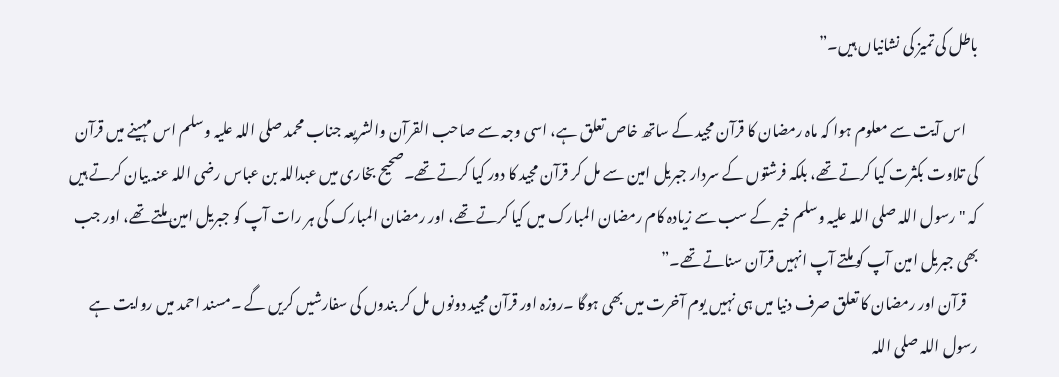باطل کی تمیز کی نشانیاں ہیں۔”

    اس آیت سے معلوم ہوا کہ ماہ رمضان کا قرآن مجید کے ساتھ خاص تعلق ہے، اسی وجہ سے صاحب القرآن والشریعہ جناب محمد صلی اللہ علیہ وسلم اس مہینے میں قرآن کی تلاوت بکثرت کیا کرتے تھے، بلکہ فرشتوں کے سردار جبریل امین سے مل کر قرآن مجید کا دور کیا کرتے تھے۔صحیح بخاری میں عبداللہ بن عباس رضی اللہ عنہ بیان کرتے ہیں کہ "رسول اللہ صلی اللہ علیہ وسلم خیر کے سب سے زیادہ کام رمضان المبارک میں کیا کرتے تھے، اور رمضان المبارک کی ہر رات آپ کو جبریل امین ملتے تھے، اور جب بھی جبریل امین آپ کو ملتے آپ انہیں قرآن سناتے تھے۔”
    قرآن اور رمضان کا تعلق صرف دنیا میں ہی نہیں یوم آخرت میں بھی ہوگا ۔روزہ اور قرآن مجید دونوں مل کر بندوں کی سفارشیں کریں گے ۔مسند احمد میں روایت ہے رسول اللہ صلی اللہ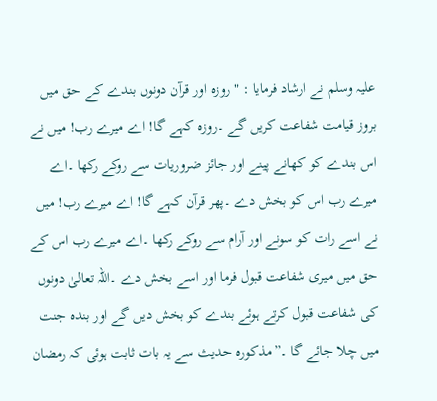علیہ وسلم نے ارشاد فرمایا : "روزہ اور قرآن دونوں بندے کے حق میں بروز قیامت شفاعت کریں گے ۔روزہ کہے گا! اے میرے رب! میں نے اس بندے کو کھانے پینے اور جائز ضروریات سے روکے رکھا ۔اے میرے رب اس کو بخش دے ۔پھر قرآن کہے گا! اے میرے رب! میں نے اسے رات کو سونے اور آرام سے روکے رکھا ۔اے میرے رب اس کے حق میں میری شفاعت قبول فرما اور اسے بخش دے ۔اللہ تعالیٰ دونوں کی شفاعت قبول کرتے ہوئے بندے کو بخش دیں گے اور بندہ جنت میں چلا جائے گا ۔”مذکورہ حدیث سے یہ بات ثابت ہوئی کہ رمضان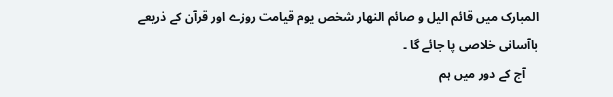المبارک میں قائم الیل و صائم النھار شخص یوم قیامت روزے اور قرآن کے ذریعے باآسانی خلاصی پا جائے گا ۔
    آج کے دور میں ہم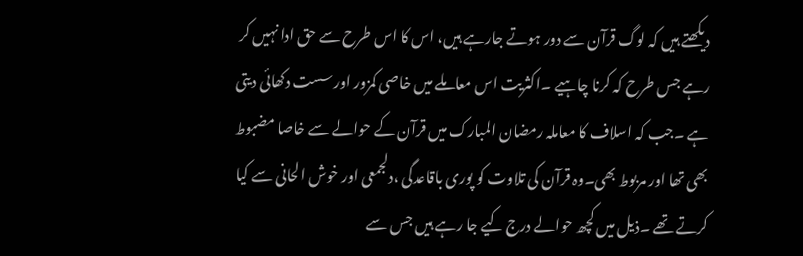دیکھتے ہیں کہ لوگ قرآن سے دور ہوتے جارہے ہیں، اس کا اس طرح سے حق ادا نہیں کر رہے جس طرح کہ کرنا چاہیے ۔اکثریت اس معاملے میں خاصی کمزور اور سست دکھائی دیتی ہے ۔جب کہ اسلاف کا معاملہ رمضان المبارک میں قرآن کے حوالے سے خاصا مضبوط بھی تھا اور مربوط بھی۔وہ قرآن کی تلاوت کو پوری باقاعدگی ،دلجمعی اور خوش الحانی سے کیا کرتے تھے ۔ذیل میں کچھ حوالے درج کیے جا رہے ہیں جس سے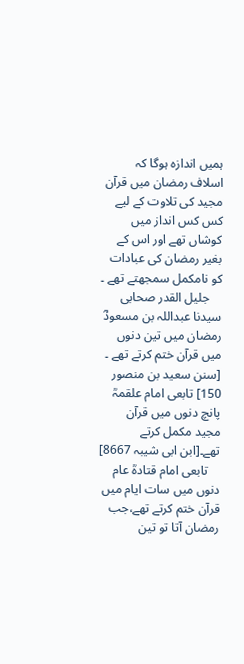ہمیں اندازہ ہوگا کہ اسلاف رمضان میں قرآن مجید کی تلاوت کے لیے کس کس انداز میں کوشاں تھے اور اس کے بغیر رمضان کی عبادات کو نامکمل سمجھتے تھے ۔
    جلیل القدر صحابی سیدنا عبداللہ بن مسعودؓ رمضان میں تین دنوں میں قرآن ختم کرتے تھے ۔ [سنن سعید بن منصور 150] تابعی امام علقمہؒ پانچ دنوں میں قرآن مجید مکمل کرتے تھے۔[ابن ابی شیبہ 8667]
    تابعی امام قتادہؒ عام دنوں میں سات ایام میں قرآن ختم کرتے تھے،جب رمضان آتا تو تین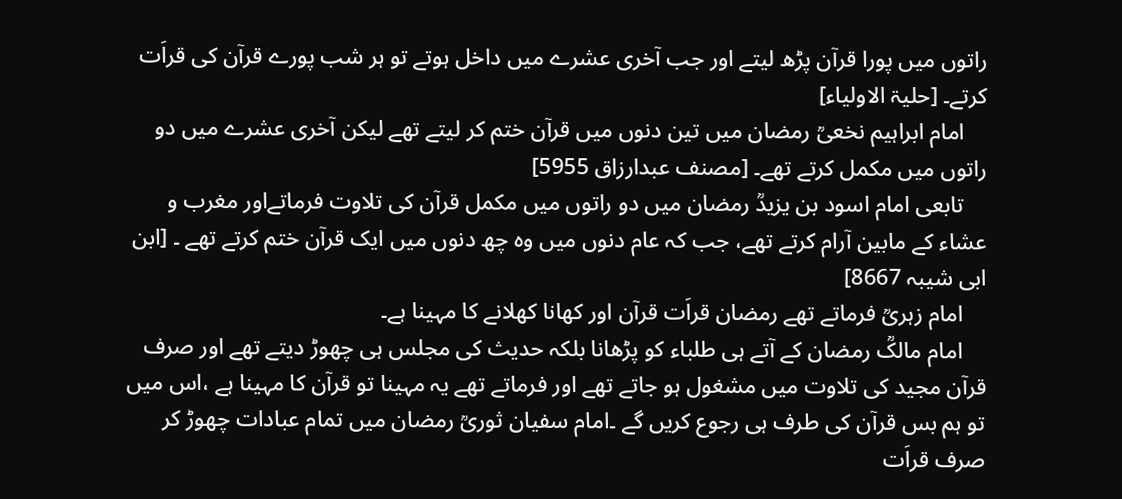راتوں میں پورا قرآن پڑھ لیتے اور جب آخری عشرے میں داخل ہوتے تو ہر شب پورے قرآن کی قراَت کرتے۔ [حلیۃ الاولیاء]
    امام ابراہیم نخعیؒ رمضان میں تین دنوں میں قرآن ختم کر لیتے تھے لیکن آخری عشرے میں دو راتوں میں مکمل کرتے تھے۔ [مصنف عبدارزاق 5955]
    تابعی امام اسود بن یزیدؒ رمضان میں دو راتوں میں مکمل قرآن کی تلاوت فرماتےاور مغرب و عشاء کے مابین آرام کرتے تھے، جب کہ عام دنوں میں وہ چھ دنوں میں ایک قرآن ختم کرتے تھے ۔ [ابن ابی شیبہ 8667]
    امام زہریؒ فرماتے تھے رمضان قراَت قرآن اور کھانا کھلانے کا مہینا ہے۔
    امام مالکؒ رمضان کے آتے ہی طلباء کو پڑھانا بلکہ حدیث کی مجلس ہی چھوڑ دیتے تھے اور صرف قرآن مجید کی تلاوت میں مشغول ہو جاتے تھے اور فرماتے تھے یہ مہینا تو قرآن کا مہینا ہے ،اس میں تو ہم بس قرآن کی طرف ہی رجوع کریں گے ۔امام سفیان ثوریؒ رمضان میں تمام عبادات چھوڑ کر صرف قراَت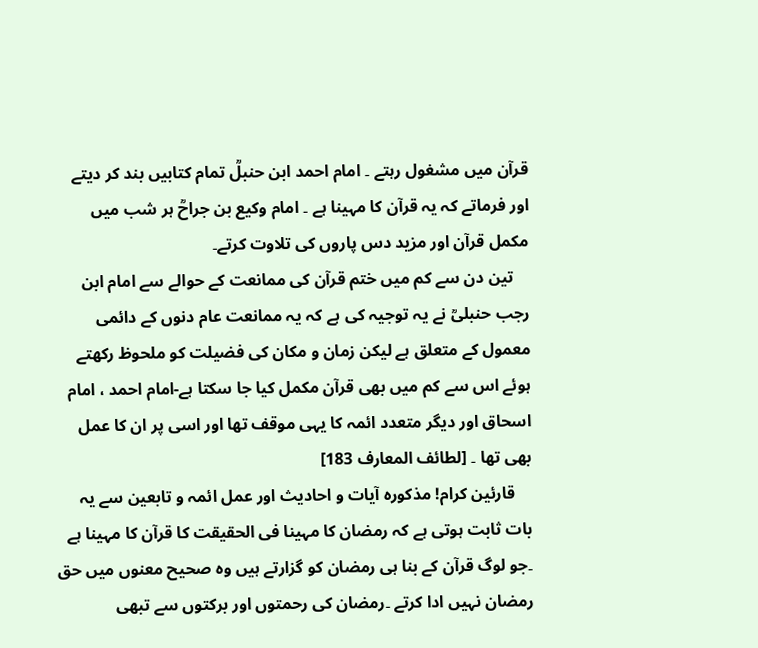قرآن میں مشغول رہتے ۔ امام احمد ابن حنبلؒ تمام کتابیں بند کر دیتے اور فرماتے کہ یہ قرآن کا مہینا ہے ۔ امام وکیع بن جراحؒ ہر شب میں مکمل قرآن اور مزید دس پاروں کی تلاوت کرتے۔
    تین دن سے کم میں ختم قرآن کی ممانعت کے حوالے سے امام ابن رجب حنبلیؒ نے یہ توجیہ کی ہے کہ یہ ممانعت عام دنوں کے دائمی معمول کے متعلق ہے لیکن زمان و مکان کی فضیلت کو ملحوظ رکھتے ہوئے اس سے کم میں بھی قرآن مکمل کیا جا سکتا ہے-امام احمد ، امام اسحاق اور دیگر متعدد ائمہ کا یہی موقف تھا اور اسی پر ان کا عمل بھی تھا ۔ [لطائف المعارف 183]
    قارئین کرام! مذکورہ آیات و احادیث اور عمل ائمہ و تابعین سے یہ بات ثابت ہوتی ہے کہ رمضان کا مہینا فی الحقیقت کا قرآن کا مہینا ہے ۔جو لوگ قرآن کے بنا ہی رمضان کو گزارتے ہیں وہ صحیح معنوں میں حق رمضان نہیں ادا کرتے ۔رمضان کی رحمتوں اور برکتوں سے تبھی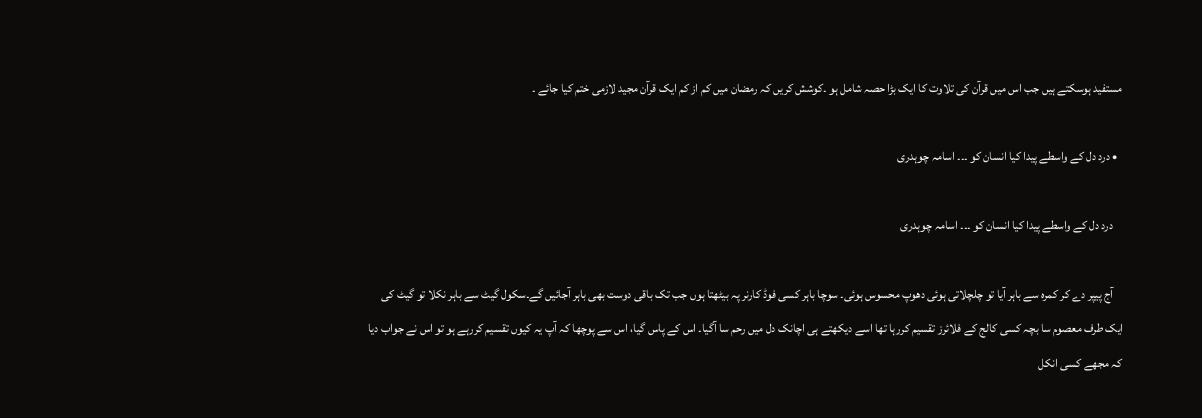مستفید ہوسکتے ہیں جب اس میں قرآن کی تلاوت کا ایک بڑا حصہ شامل ہو ۔کوشش کریں کہ رمضان میں کم از کم ایک قرآن مجید لازمی ختم کیا جائے ۔

  • درد دل کے واسطے پیدا کیا انسان کو ۔۔۔ اسامہ چوہدری

    درد دل کے واسطے پیدا کیا انسان کو ۔۔۔ اسامہ چوہدری

    آج پیپر دے کر کمرہ سے باہر آیا تو چلچلاتی ہوئی دھوپ محسوس ہوئی۔ سوچا باہر کسی فوڈ کارنر پہ بیٹھتا ہوں جب تک باقی دوست بھی باہر آجائیں گے۔سکول گیٹ سے باہر نکلا تو گیٹ کی ایک طرف معصوم سا بچہ کسی کالج کے فلائرز تقسیم کررہا تھا اسے دیکھتے ہی اچانک دل میں رحم سا آگیا۔ اس کے پاس گیا، اس سے پوچھا کہ آپ یہ کیوں تقسیم کررہے ہو تو اس نے جواب دیا کہ مجھے کسی انکل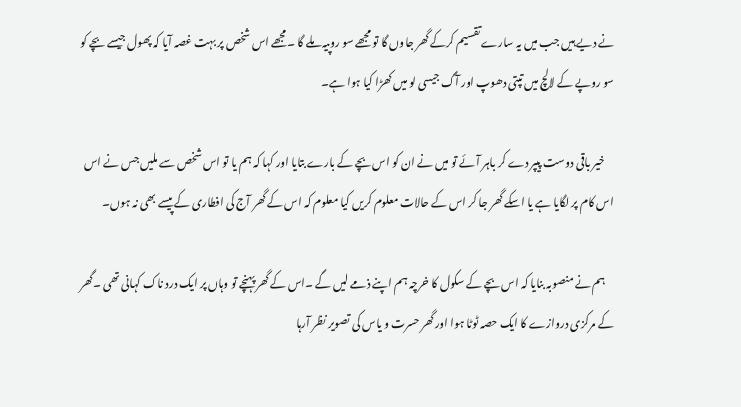نے دیے ہیں جب میں یہ سارے تقسیم کرکے گھر جاوں گا تو مجھے سو روپیہ ملے گا ۔مجھے اس شخص پر بہت غصہ آیا کہ پھول جیسے بچے کو سو روپے کے لالچ میں تپتی دھوپ اور آگ جیسی لو میں کھڑا کیا ہوا ہے۔

    خیر باقی دوست پیپر دے کر باہر آئے تو میں نے ان کو اس بچے کے بارے بتایا اور کہا کہ ہم یا تو اس شخص سے ملیں جس نے اس اس کام پر لگایا ہے یا اسکے گھر جا کر اس کے حالات معلوم کریں کیا معلوم کہ اس کے گھر آج کی افطاری کے پیسے بھی نہ ہوں۔

    ہم نے منصوبہ بنایا کہ اس بچے کے سکول کا خرچہ ہم اپنے ذمے لیں گے ۔اس کے گھر پہنچے تو وہاں پر ایک درد ناک کہانی تھی ۔گھر کے مرکزی دروازے کا ایک حصہ ٹوٹا ہوا اور گھر حسرت و یاس کی تصویر نظر آرہا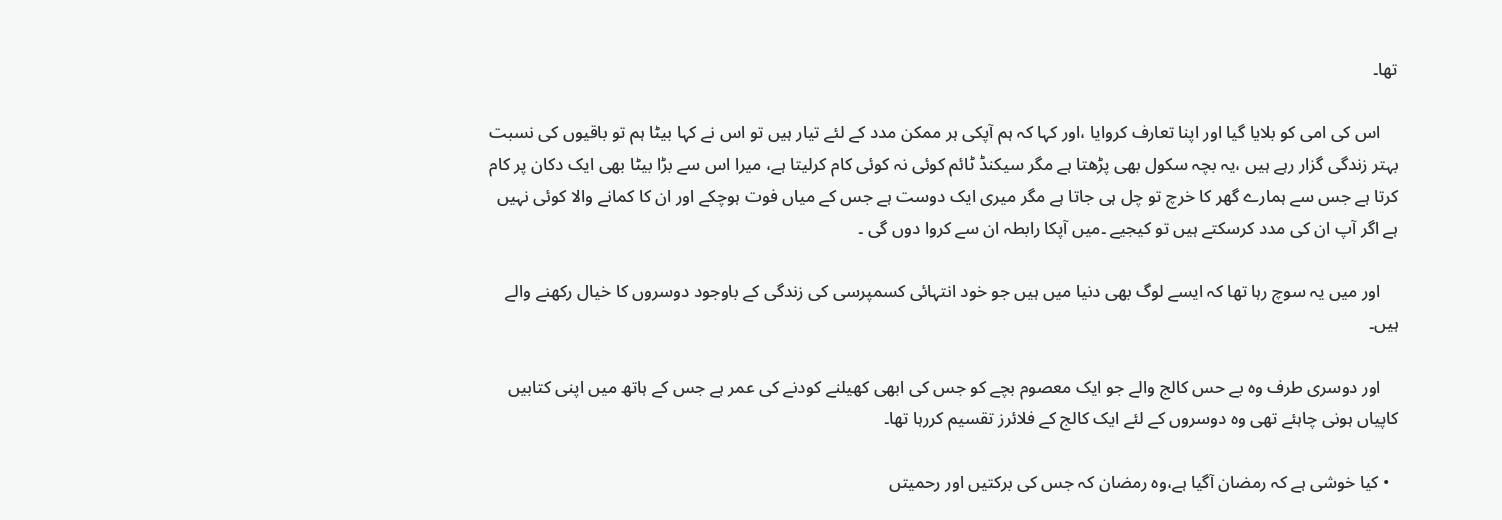تھا۔

    اس کی امی کو بلایا گیا اور اپنا تعارف کروایا ،اور کہا کہ ہم آپکی ہر ممکن مدد کے لئے تیار ہیں تو اس نے کہا بیٹا ہم تو باقیوں کی نسبت بہتر زندگی گزار رہے ہیں ،یہ بچہ سکول بھی پڑھتا ہے مگر سیکنڈ ٹائم کوئی نہ کوئی کام کرلیتا ہے، میرا اس سے بڑا بیٹا بھی ایک دکان پر کام کرتا ہے جس سے ہمارے گھر کا خرچ تو چل ہی جاتا ہے مگر میری ایک دوست ہے جس کے میاں فوت ہوچکے اور ان کا کمانے والا کوئی نہیں ہے اگر آپ ان کی مدد کرسکتے ہیں تو کیجیے ۔میں آپکا رابطہ ان سے کروا دوں گی ۔

    اور میں یہ سوچ رہا تھا کہ ایسے لوگ بھی دنیا میں ہیں جو خود انتہائی کسمپرسی کی زندگی کے باوجود دوسروں کا خیال رکھنے والے ہیں۔

    اور دوسری طرف وہ بے حس کالج والے جو ایک معصوم بچے کو جس کی ابھی کھیلنے کودنے کی عمر ہے جس کے ہاتھ میں اپنی کتابیں کاپیاں ہونی چاہئے تھی وہ دوسروں کے لئے ایک کالج کے فلائرز تقسیم کررہا تھا۔

  • کیا خوشی ہے کہ رمضان آگیا ہے،وہ رمضان کہ جس کی برکتیں اور رحمیتں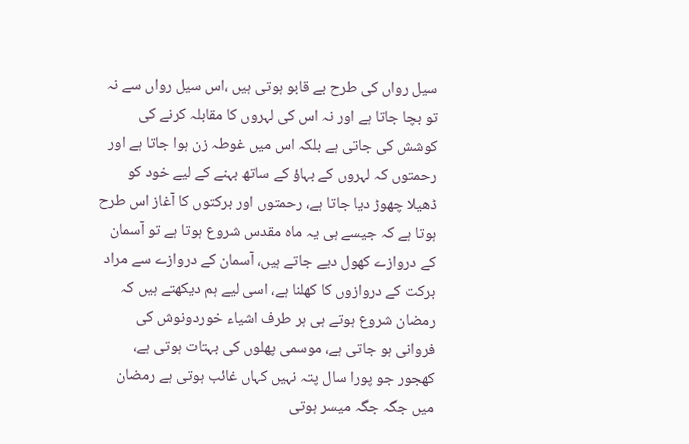سیل رواں کی طرح بے قابو ہوتی ہیں ،اس سیل رواں سے نہ تو بچا جاتا ہے اور نہ اس کی لہروں کا مقابلہ کرنے کی کوشش کی جاتی ہے بلکہ اس میں غوطہ زن ہوا جاتا ہے اور رحمتوں کہ لہروں کے بہاؤ کے ساتھ بہنے کے لیے خود کو ڈھیلا چھوڑ دیا جاتا ہے، رحمتوں اور برکتوں کا آغاز اس طرح ہوتا ہے کہ جیسے ہی یہ ماہ مقدس شروع ہوتا ہے تو آسمان کے دروازے کھول دیے جاتے ہیں، آسمان کے دروازے سے مراد برکت کے دروازوں کا کھلنا ہے، اسی لیے ہم دیکھتے ہیں کہ رمضان شروع ہوتے ہی ہر طرف اشیاء خوردونوش کی فروانی ہو جاتی ہے، موسمی پھلوں کی بہتات ہوتی ہے، کھجور جو پورا سال پتہ نہیں کہاں غائب ہوتی ہے رمضان میں جگہ جگہ میسر ہوتی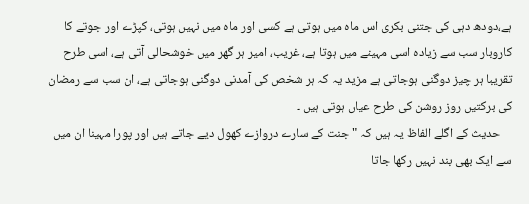ہے،دودھ دہی کی جتنی بکری اس ماہ میں ہوتی ہے کسی اور ماہ میں نہیں ہوتی، کپڑے اور جوتے کا کاروبار سب سے زیادہ اسی مہینے میں ہوتا ہے، غریب، امیر ہر گھر میں خوشحالی آتی ہے، اسی طرح تقریبا ہر چیز دوگنی ہوجاتی ہے مزید یہ کہ ہر شخص کی آمدنی دوگنی ہوجاتی ہے، ان سب سے رمضان کی برکتیں روز روشن کی طرح عیاں ہوتی ہیں ۔
    حدیث کے اگلے الفاظ یہ ہیں کہ "جنت کے سارے دروازے کھول دیے جاتے ہیں اور پورا مہینا ان میں سے ایک بھی بند نہیں رکھا جاتا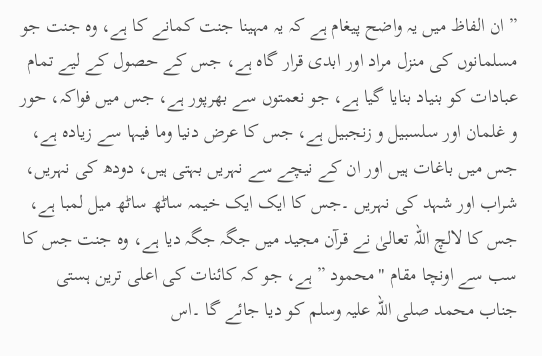” ان الفاظ میں یہ واضح پیغام ہے کہ یہ مہینا جنت کمانے کا ہے، وہ جنت جو مسلمانوں کی منزل مراد اور ابدی قرار گاہ ہے، جس کے حصول کے لیے تمام عبادات کو بنیاد بنایا گیا ہے، جو نعمتوں سے بھرپور ہے، جس میں فواکہ، حور و غلمان اور سلسبیل و زنجبیل ہے، جس کا عرض دنیا وما فیہا سے زیادہ ہے، جس میں باغات ہیں اور ان کے نیچے سے نہریں بہتی ہیں، دودھ کی نہریں، شراب اور شہد کی نہریں ۔جس کا ایک ایک خیمہ ساٹھ ساٹھ میل لمبا ہے، جس کا لالچ اللہ تعالیٰ نے قرآن مجید میں جگہ جگہ دیا ہے، وہ جنت جس کا سب سے اونچا مقام "محمود ” ہے، جو کہ کائنات کی اعلی ترین ہستی جناب محمد صلی اللہ علیہ وسلم کو دیا جائے گا ۔اس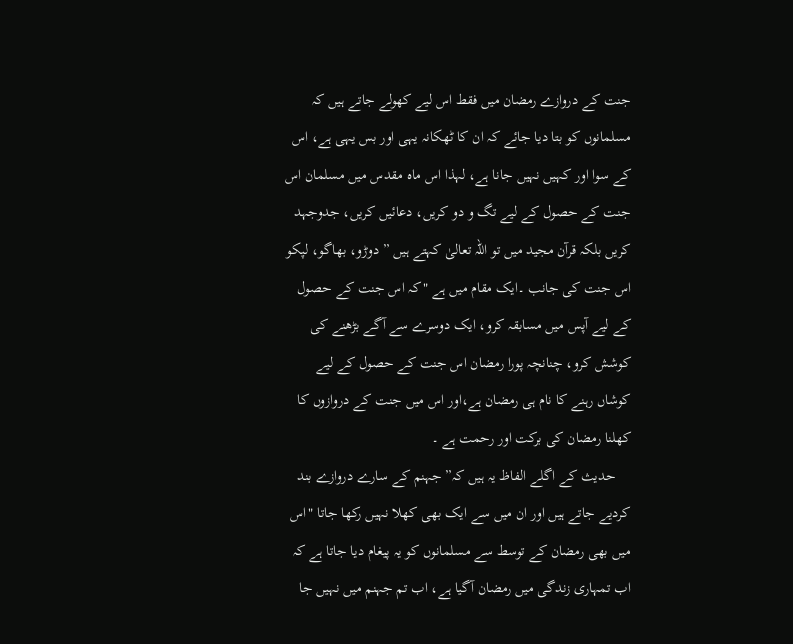جنت کے دروازے رمضان میں فقط اس لیے کھولے جاتے ہیں کہ مسلمانوں کو بتا دیا جائے کہ ان کا ٹھکانہ یہی اور بس یہی ہے، اس کے سوا اور کہیں نہیں جانا ہے، لہذا اس ماہ مقدس میں مسلمان اس جنت کے حصول کے لیے تگ و دو کریں، دعائیں کریں، جدوجہد کریں بلکہ قرآن مجید میں تو اللہ تعالیٰ کہتے ہیں ” دوڑو، بھاگو، لپکو اس جنت کی جانب ۔ایک مقام میں ہے "کہ اس جنت کے حصول کے لیے آپس میں مسابقہ کرو، ایک دوسرے سے آگے بڑھنے کی کوشش کرو، چنانچہ پورا رمضان اس جنت کے حصول کے لیے کوشاں رہنے کا نام ہی رمضان ہے،اور اس میں جنت کے دروازوں کا کھلنا رمضان کی برکت اور رحمت ہے ۔
    حدیث کے اگلے الفاظ یہ ہیں کہ” جہنم کے سارے دروازے بند کردیے جاتے ہیں اور ان میں سے ایک بھی کھلا نہیں رکھا جاتا "اس میں بھی رمضان کے توسط سے مسلمانوں کو یہ پیغام دیا جاتا ہے کہ اب تمہاری زندگی میں رمضان آگیا ہے، اب تم جہنم میں نہیں جا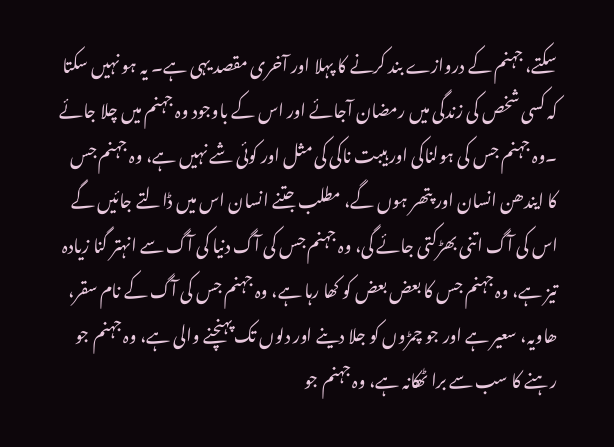سکتے، جہنم کے دروازے بند کرنے کا پہلا اور آخری مقصد یہی ہے۔ یہ ہو نہیں سکتا کہ کسی شخص کی زندگی میں رمضان آجائے اور اس کے باوجود وہ جہنم میں چلا جائے ۔وہ جہنم جس کی ہولناکی اور ہیبت ناکی کی مثل اور کوئی شے نہیں ہے، وہ جہنم جس کا ایندھن انسان اور پتھر ہوں گے، مطلب جتنے انسان اس میں ڈالتے جائیں گے اس کی آگ اتنی بھڑکتی جائے گی، وہ جہنم جس کی آگ دنیا کی آگ سے انہتر گنا زیادہ تیز ہے، وہ جہنم جس کا بعض بعض کو کھا رہا ہے، وہ جہنم جس کی آگ کے نام سقر، ھاویہ، سعیر ہے اور جو چمڑوں کو جلا دینے اور دلوں تک پہنچنے والی ہے، وہ جہنم جو رہنے کا سب سے برا ٹھکانہ ہے، وہ جہنم جو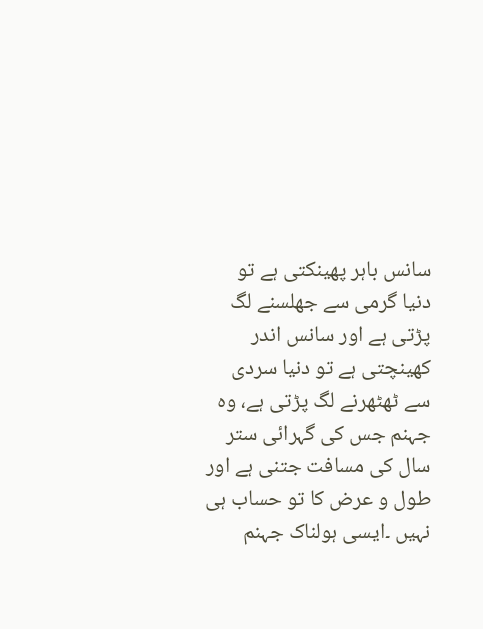سانس باہر پھینکتی ہے تو دنیا گرمی سے جھلسنے لگ پڑتی ہے اور سانس اندر کھینچتی ہے تو دنیا سردی سے ٹھٹھرنے لگ پڑتی ہے، وہ جہنم جس کی گہرائی ستر سال کی مسافت جتنی ہے اور طول و عرض کا تو حساب ہی نہیں ۔ایسی ہولناک جہنم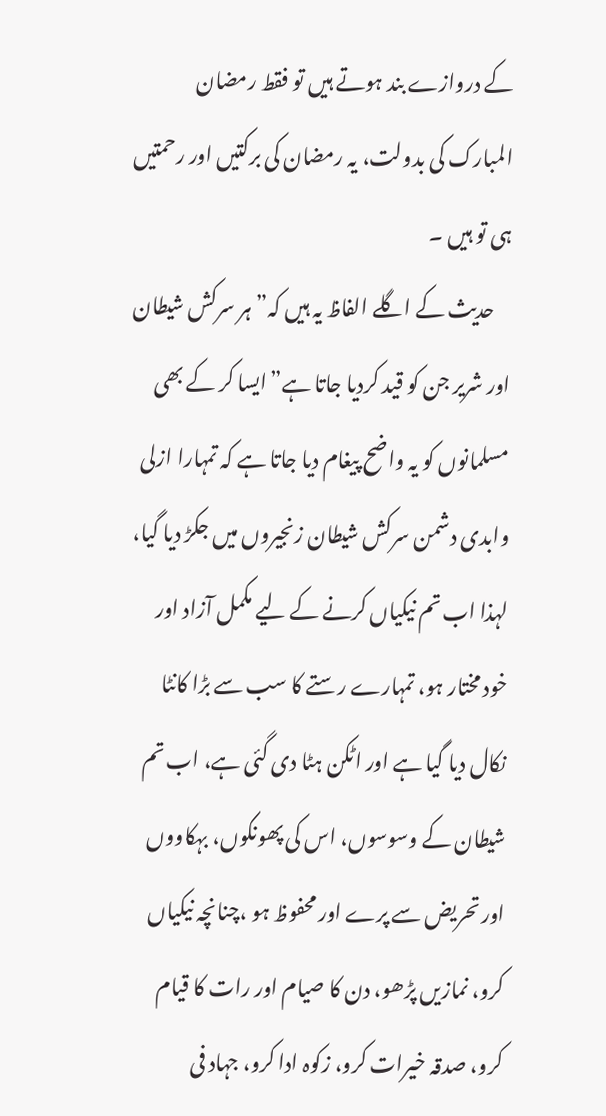کے دروازے بند ہوتے ہیں تو فقط رمضان المبارک کی بدولت، یہ رمضان کی برکتیں اور رحمتیں ہی تو ہیں ۔
    حدیث کے اگلے الفاظ یہ ہیں کہ” ہر سرکش شیطان اور شریر جن کو قید کردیا جاتا ہے”ایسا کر کے بھی مسلمانوں کو یہ واضح پیغام دیا جاتا ہے کہ تمہارا ازلی وابدی دشمن سرکش شیطان زنجیروں میں جکڑ دیا گیا، لہذا اب تم نیکیاں کرنے کے لیے مکمل آزاد اور خود مختار ہو، تمہارے رستے کا سب سے بڑا کانٹا نکال دیا گیا ہے اور اٹکن ہٹا دی گئی ہے، اب تم شیطان کے وسوسوں، اس کی پھونکوں، بہکاووں اور تحریض سے پرے اور محفوظ ہو ،چنانچہ نیکیاں کرو، نمازیں پڑھو، دن کا صیام اور رات کا قیام کرو، صدقہ خیرات کرو، زکوہ ادا کرو، جہاد فی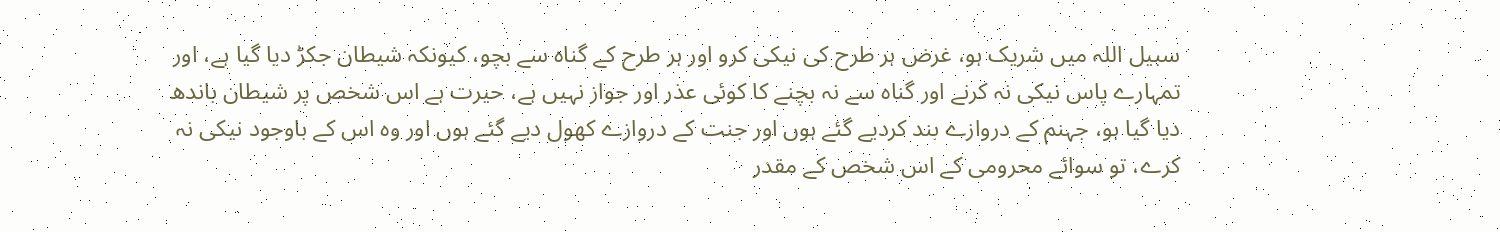سبیل اللہ میں شریک ہو، غرض ہر طرح کی نیکی کرو اور ہر طرح کے گناہ سے بچو، کیونکہ شیطان جکڑ دیا گیا ہے، اور تمہارے پاس نیکی نہ کرنے اور گناہ سے نہ بچنے کا کوئی عذر اور جواز نہیں ہے، حیرت ہے اس شخص پر شیطان باندھ دیا گیا ہو، جہنم کے دروازے بند کردیے گئے ہوں اور جنت کے دروازے کھول دیے گئے ہوں اور وہ اس کے باوجود نیکی نہ کرے، تو سوائے محرومی کے اس شخص کے مقدر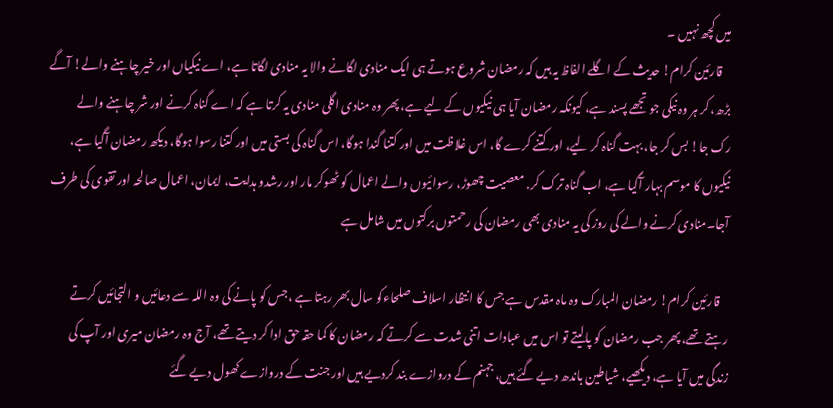میں کچھ نہیں ۔
    قارئین کرام! حدیث کے اگلے الفاظ یہ ہیں کہ رمضان شروع ہوتے ہی ایک منادی لگانے والا یہ منادی لگاتا ہے، اے نیکیاں اور خیر چاہنے والے! آگے بڑھ، کر ہر وہ نیکی جو تجھے پسند ہے، کیونکہ رمضان آیا ہی نیکیوں کے لیے ہے، پھر وہ منادی اگلی منادی یہ کرتا ہے کہ اے گناہ کرنے اور شر چاہنے والے رک جا! بس کر جا، بہت گناہ کر لیے، اور کتنے کرے گا، اس غلاظت میں اور کتنا گندا ہوگا، اس گناہ کی بستی میں اور کتنا رسوا ہوگا، دیکھ رمضان آگیا ہے، نیکیوں کا موسم بہار آگیا ہے، اب گناہ ترک کر. معصیت چھوڑ، رسوائیوں والے اعمال کو ٹھوکر مار اور رشدو ہدایت، ایمان، اعمال صالحہ اور تقوی کی طرف آجا۔منادی کرنے والے کی روز کی یہ منادی بھی رمضان کی رحمتوں برکتوں میں شامل ہے

    قارئین کرام! رمضان المبارک وہ ماہ مقدس ہے جس کا انتظار اسلاف صلحاءکو سال بھر رہتا ہے ،جس کو پانے کی وہ اللہ سے دعائیں و التجائیں کرتے رہتے تھے، پھر جب رمضان کو پالیتے تو اس میں عبادات اتنی شدت سے کرتے کہ رمضان کا کما حقہ حق ادا کر دیتے تھے، آج وہ رمضان میری اور آپ کی زندگی میں آیا ہے، دیکھیے، شیاطین باندھ دیے گئے ہیں، جہنم کے دروازے بند کردیے ہیں اور جنت کے دروازے کھول دیے گئے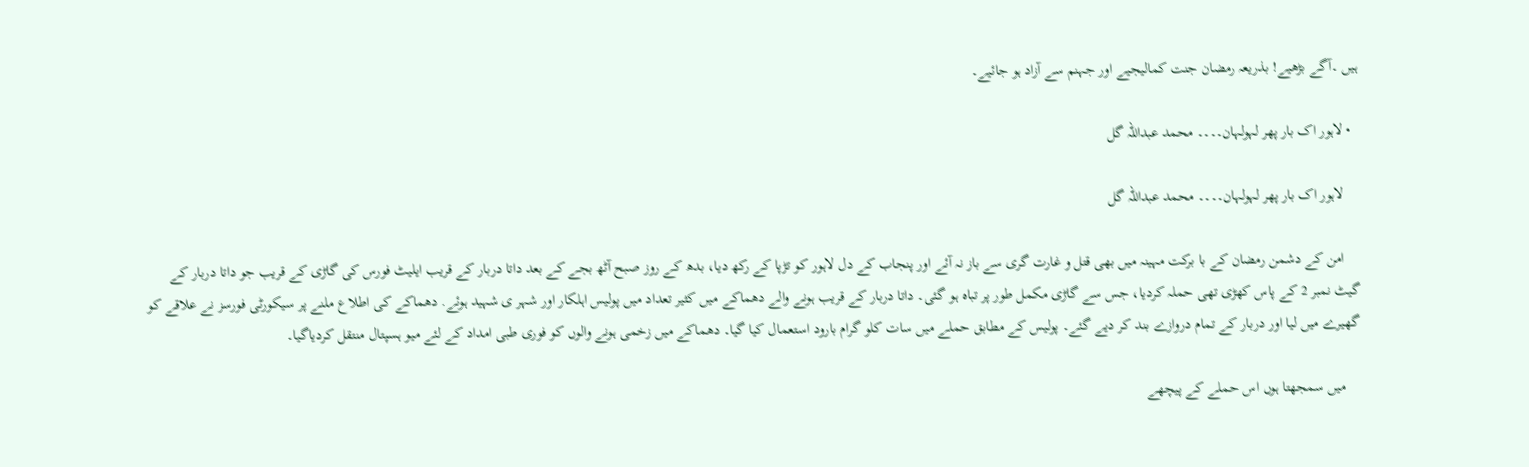ہیں ۔آگے بڑھیے! بذریعہ رمضان جنت کمالیجیے اور جہنم سے آزاد ہو جائیے۔

  • لاہور اک بار پھر لہولہان۔۔۔۔ محمد عبداللہ گل

    لاہور اک بار پھر لہولہان۔۔۔۔ محمد عبداللہ گل

    امن کے دشمن رمضان کے با برکت مہینہ میں بھی قتل و غارت گری سے باز نہ آئے اور پنجاب کے دل لاہور کو تڑپا کے رکھ دیا، بدھ کے روز صبح آٹھ بجے کے بعد داتا دربار کے قریب ایلیٹ فورس کی گاڑی کے قریب جو داتا دربار کے گیٹ نمبر 2 کے پاس کھڑی تھی حملہ کردیا، جس سے گاڑی مکمل طور پر تباہ ہو گئی۔ داتا دربار کے قریب ہونے والے دھماکے میں کثیر تعداد میں پولیس اہلکار اور شہر ی شہید ہوئے. دھماکے کی اطلاع ملنے پر سیکورٹی فورسز نے علاقے کو گھیرے میں لیا اور دربار کے تمام دروازے بند کر دیے گئے۔ پولیس کے مطابق حملے میں سات کلو گرام بارود استعمال کیا گیا۔ دھماکے میں زخمی ہونے والوں کو فوری طبی امداد کے لئے میو ہسپتال منتقل کردیاگیا۔

    میں سمجھتا ہوں اس حملے کے پیچھے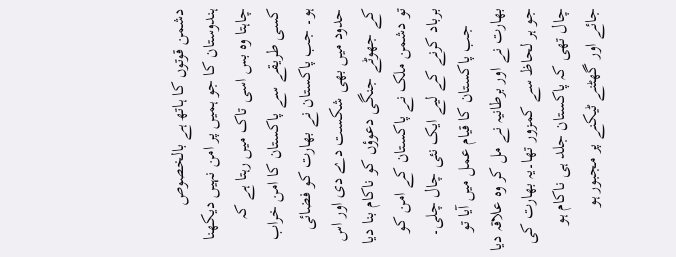دشمن قوتوں کا ہاتھ ہے بالخصوص ہندوستان کا جو ہمیں پر امن نہیں دیکھنا چاہتا وہ بس اسی تاک میں رہتا ہے کہ کسی طریقے سے پاکستان کا امن خراب ہو۔ جب پاکستان نے بھارت کو فضائی حدود میں بھی شکست دے دی اور اس کے جھوٹے جنگی دعوؤں کو ناکام بنا دیا تو دشمن ملک نے پاکستان کے امن کو برباد کرنے کے لیے ایک نئی چال چلی۔
    جب پاکستان کا قیام عمل میں آیا تو بھارت نے اور برطانیہ نے مل کر وہ علاقہ دیا جو ہر لحاظ سے کمزور تھا۔یہ بھارت کی چال تھی کہ پاکستان جلد ہی ناکام ہو جائے اور گھٹنے ٹیکنے پر مجبور ہو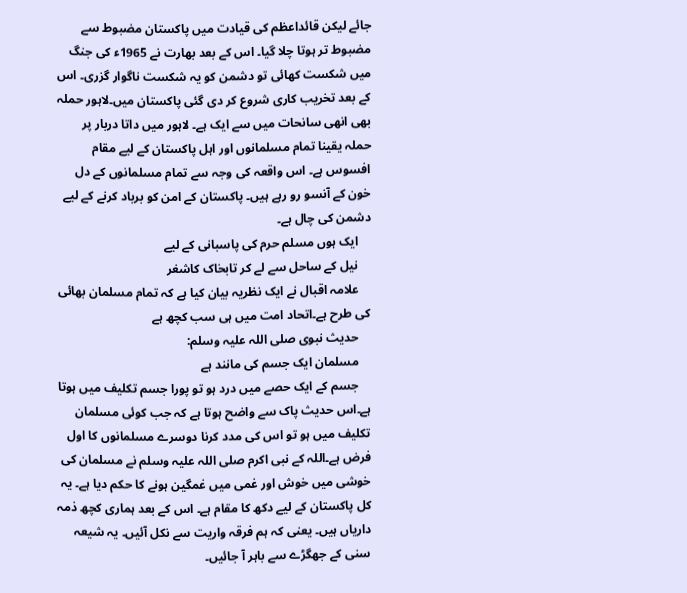جائے لیکن قائداعظم کی قیادت میں پاکستان مضبوط سے مضبوط تر ہوتا چلا گیا۔ اس کے بعد بھارت نے 1965ء کی جنگ میں شکست کھائی تو دشمن کو یہ شکست ناگوار گزری۔ اس کے بعد تخریب کاری شروع کر دی گئی پاکستان میں۔لاہور حملہ بھی انھی سانحات میں سے ایک ہے۔ لاہور میں داتا دربار پر حملہ یقینا تمام مسلمانوں اور اہل پاکستان کے لیے مقام افسوس ہے۔ اس واقعہ کی وجہ سے تمام مسلمانوں کے دل خون کے آنسو رو رہے ہیں۔ پاکستان کے امن کو برباد کرنے کے لیے دشمن کی چال ہے۔
    ایک ہوں مسلم حرم کی پاسبانی کے لیے
    نیل کے ساحل سے لے کر تابخاک کاشغر
    علامہ اقبال نے ایک نظریہ بیان کیا ہے کہ تمام مسلمان بھائی کی طرح ہے۔اتحاد امت میں ہی سب کچھ ہے
    حدیث نبوی صلی اللہ علیہ وسلم:
    مسلمان ایک جسم کی مانند ہے
    جسم کے ایک حصے میں درد ہو تو پورا جسم تکلیف میں ہوتا ہے۔اس حدیث پاک سے واضح ہوتا ہے کہ جب کوئی مسلمان تکلیف میں ہو تو اس کی مدد کرنا دوسرے مسلمانوں کا اول فرض ہے۔اللہ کے نبی اکرم صلی اللہ علیہ وسلم نے مسلمان کی خوشی میں خوش اور غمی میں غمگین ہونے کا حکم دیا ہے۔ یہ کل پاکستان کے لیے دکھ کا مقام ہے۔ اس کے بعد ہماری کچھ ذمہ داریاں ہیں۔ یعنی کہ ہم فرقہ واریت سے نکل آئیں۔ یہ شیعہ سنی کے جھگڑے سے باہر آ جائیں۔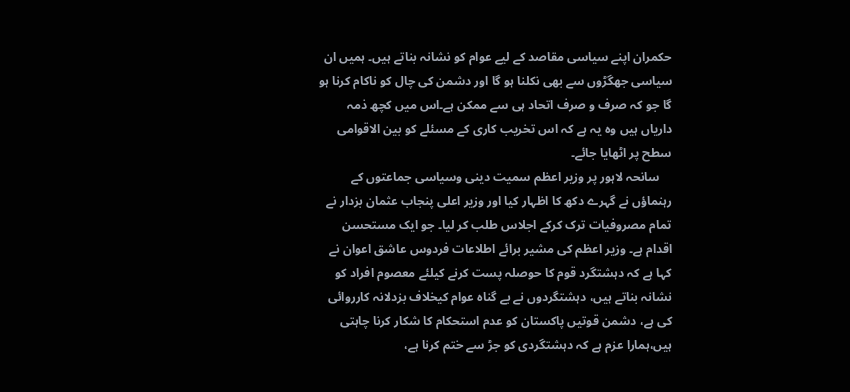حکمران اپنے سیاسی مقاصد کے لیے عوام کو نشانہ بناتے ہیں۔ ہمیں ان سیاسی جھگڑوں سے بھی نکلنا ہو گا اور دشمن کی چال کو ناکام کرنا ہو گا جو کہ صرف و صرف اتحاد ہی سے ممکن ہے۔اس میں کچھ ذمہ داریاں ہیں وہ یہ ہے کہ اس تخریب کاری کے مسئلے کو بین الاقوامی سطح پر اٹھایا جائے۔
    سانحہ لاہور پر وزیر اعظم سمیت دینی وسیاسی جماعتوں کے رہنماؤں نے گہرے دکھ کا اظہار کیا اور وزیر اعلی پنجاب عثمان بزدار نے تمام مصروفیات ترک کرکے اجلاس طلب کر لیا۔ جو ایک مستحسن اقدام ہے۔ وزیر اعظم کی مشیر برائے اطلاعات فردوس عاشق اعوان نے کہا ہے کہ دہشتگرد قوم کا حوصلہ پست کرنے کیلئے معصوم افراد کو نشانہ بناتے ہیں، دہشتگردوں نے بے گناہ عوام کیخلاف بزدلانہ کارروائی کی ہے، دشمن قوتیں پاکستان کو عدم استحکام کا شکار کرنا چاہتی ہیں،ہمارا عزم ہے کہ دہشتگردی کو جڑ سے ختم کرنا ہے،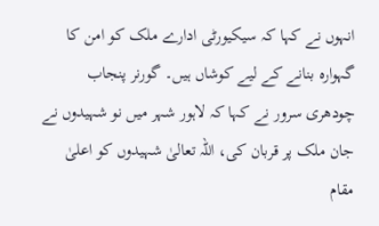انہوں نے کہا کہ سیکیورٹی ادارے ملک کو امن کا گہوارہ بنانے کے لیے کوشاں ہیں۔ گورنر پنجاب چودھری سرور نے کہا کہ لاہور شہر میں نو شہیدوں نے جان ملک پر قربان کی، اللہ تعالیٰ شہیدوں کو اعلیٰ مقام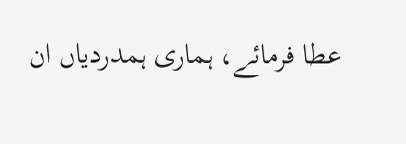عطا فرمائے، ہماری ہمدردیاں ان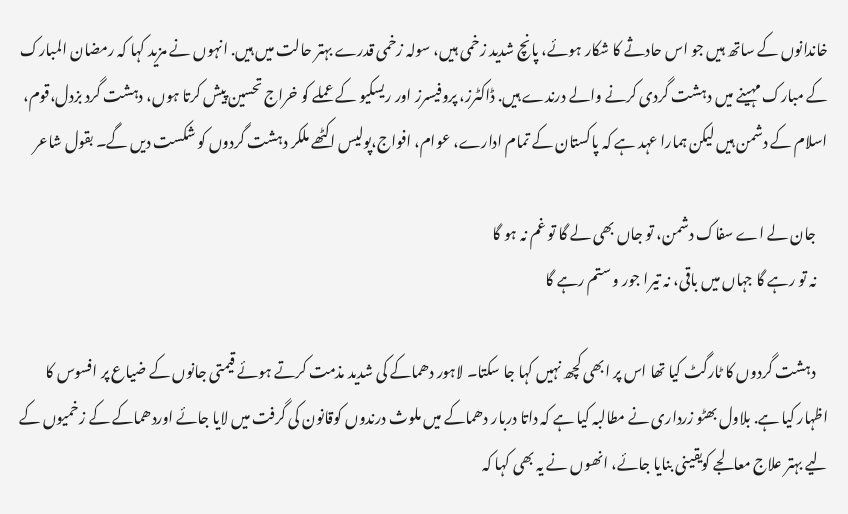خاندانوں کے ساتھ ہیں جو اس حادثے کا شکار ہوئے، پانچ شدید زخمی ہیں، سولہ زخمی قدرے بہتر حالت میں ہیں. انہوں نے مزید کہا کہ رمضان المبارک کے مبارک مہینے میں دہشت گردی کرنے والے درندے ہیں. ڈاکٹرز، پروفیسرز اور ریسکیو کے عملے کو خراج تحسین پیش کرتا ہوں، دہشت گرد بزدل،قوم، اسلام کے دشمن ہیں لیکن ہمارا عہد ہے کہ پاکستان کے تمام ادارے، عوام، افواج،پولیس اکٹھے ملکر دہشت گردوں کو شکست دیں گے۔ بقول شاعر

    جان لے اے سفاک دشمن، تو جاں بھی لے گا تو غم نہ ہو گا
    نہ تو رہے گا جہاں میں باقی، نہ تیرا جور و ستم رہے گا

    دہشت گردوں کا ٹارگٹ کیا تھا اس پر ابھی کچھ نہیں کہا جا سکتا۔ لاہور دھماکے کی شدید مذمت کرتے ہوئے قیمتی جانوں کے ضیاع پر افسوس کا اظہار کیا ہے. بلاول بھٹو زرداری نے مطالبہ کیا ہے کہ داتا دربار دھماکے میں ملوث درندوں کوقانون کی گرفت میں لایا جائے اوردھماکے کے زخمیوں کے لیے بہتر علاج معالجے کویقینی بنایا جائے، انھوں نے یہ بھی کہا کہ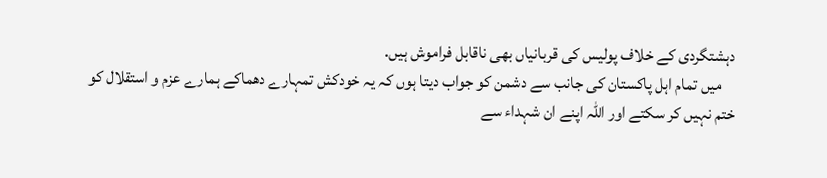دہشتگردی کے خلاف پولیس کی قربانیاں بھی ناقابل فراموش ہیں.
    میں تمام اہل پاکستان کی جانب سے دشمن کو جواب دیتا ہوں کہ یہ خودکش تمہارے دھماکے ہمارے عزم و استقلال کو ختم نہیں کر سکتے اور اللہ اپنے ان شہداء سے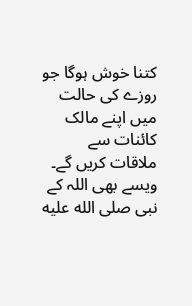کتنا خوش ہوگا جو روزے کی حالت میں اپنے مالک کائنات سے ملاقات کریں گے۔ ویسے بھی اللہ کے نبی صلى الله عليه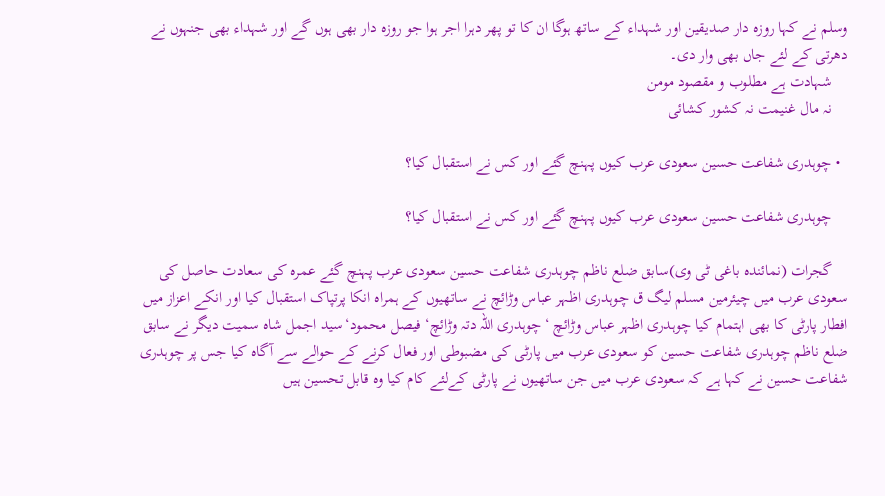وسلم نے کہا روزہ دار صدیقین اور شہداء کے ساتھ ہوگا ان کا تو پھر دہرا اجر ہوا جو روزہ دار بھی ہوں گے اور شہداء بھی جنہوں نے دھرتی کے لئے جاں بھی وار دی۔
    شہادت ہے مطلوب و مقصود مومن
    نہ مال غنیمت نہ کشور کشائی

  • چوہدری شفاعت حسین سعودی عرب کیوں پہنچ گئے اور کس نے استقبال کیا؟

    چوہدری شفاعت حسین سعودی عرب کیوں پہنچ گئے اور کس نے استقبال کیا؟

    گجرات (نمائندہ باغی ٹی وی)سابق ضلع ناظم چوہدری شفاعت حسین سعودی عرب پہنچ گئے عمرہ کی سعادت حاصل کی سعودی عرب میں چیئرمین مسلم لیگ ق چوہدری اظہر عباس وڑائچ نے ساتھیوں کے ہمراہ انکا پرتپاک استقبال کیا اور انکے اعزاز میں افطار پارٹی کا بھی اہتمام کیا چوہدری اظہر عباس وڑائچ ‘چوہدری اللہ دتہ وڑائچ‘ فیصل محمود‘سید اجمل شاہ سمیت دیگر نے سابق ضلع ناظم چوہدری شفاعت حسین کو سعودی عرب میں پارٹی کی مضبوطی اور فعال کرنے کے حوالے سے آگاہ کیا جس پر چوہدری شفاعت حسین نے کہا ہے کہ سعودی عرب میں جن ساتھیوں نے پارٹی کےلئے کام کیا وہ قابل تحسین ہیں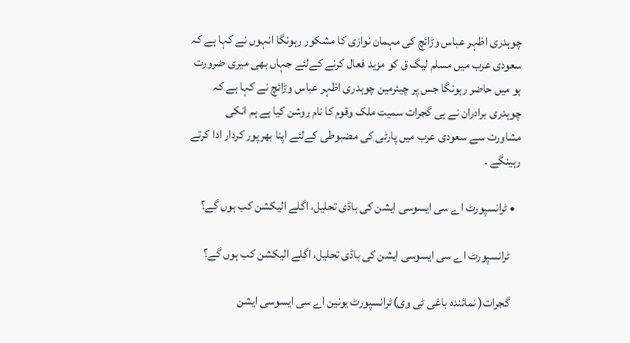چوہدری اظہر عباس وڑائچ کی مہمان نوازی کا مشکور رہونگا انہوں نے کہا ہے کہ سعودی عرب میں مسلم لیگ ق کو مزید فعال کرنے کےلئے جہاں بھی میری ضرورت ہو میں حاضر رہونگا جس پر چیئرمین چوہدری اظہر عباس وڑائچ نے کہا ہے کہ چوہدری برادران نے ہی گجرات سمیت ملک وقوم کا نام روشن کیا ہے ہم انکی مشاورت سے سعودی عرب میں پارٹی کی مضبوطی کےلئے اپنا بھرپور کردار ادا کرتے رہینگے ۔

  • ٹرانسپورٹ اے سی ایسوسی ایشن کی باڈی تحلیل، اگلے الیکشن کب ہوں گے؟

    ٹرانسپورٹ اے سی ایسوسی ایشن کی باڈی تحلیل، اگلے الیکشن کب ہوں گے؟

    گجرات( نمائندہ باغی ٹی وی)ٹرانسپورٹ یونین اے سی ایسوسی ایشن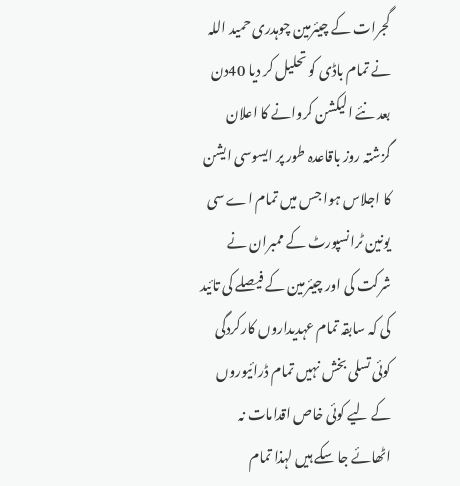گجرات کے چیئرمین چوہدری حمید اللہ نے تمام باڈی کو تحلیل کر دیا 40دن بعد نئے الیکشن کروانے کا اعلان گزشتہ روز باقاعدہ طور پر ایسوسی ایشن کا اجلاس ہوا جس میں تمام اے سی یونین ٹرانسپورٹ کے ممبران نے شرکت کی اور چیئرمین کے فیصلے کی تائید کی کہ سابقہ تمام عہدیداروں کارکردگی کوئی تسلی بخش نہیں تمام ڈرائیوروں کے لیے کوئی خاص اقدامات نہ اٹھائے جا سکے ہیں لہذا تمام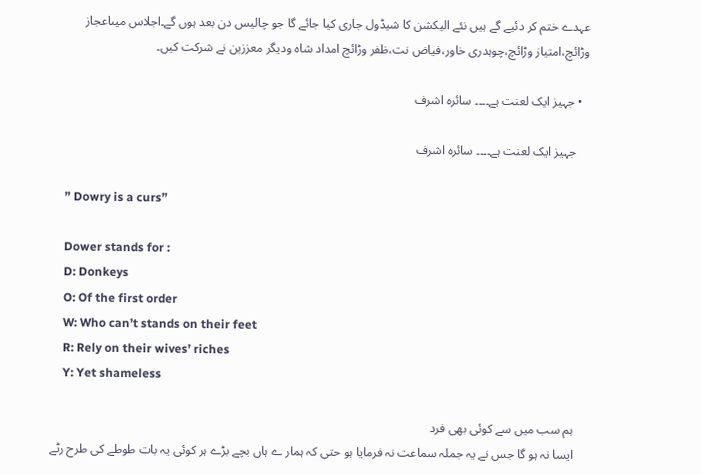عہدے ختم کر دئیے گے ہیں نئے الیکشن کا شیڈول جاری کیا جائے گا جو چالیس دن بعد ہوں گے۔اجلاس میںاعجاز وڑائچ،امتیاز وڑائچ،چوہدری خاور،فیاض نت،ظفر وڑائچ امداد شاہ ودیگر معززین نے شرکت کیں۔

  • جہیز ایک لعنت ہے۔۔۔۔ سائرہ اشرف

    جہیز ایک لعنت ہے۔۔۔۔ سائرہ اشرف

    ” Dowry is a curs”

    Dower stands for :
    D: Donkeys
    O: Of the first order
    W: Who can’t stands on their feet
    R: Rely on their wives’ riches
    Y: Yet shameless

    ہم سب میں سے کوئی بھی فرد
    ایسا نہ ہو گا جس نے یہ جملہ سماعت نہ فرمایا ہو حتی کہ ہمار ے ہاں بچے بڑے ہر کوئی یہ بات طوطے کی طرح رٹے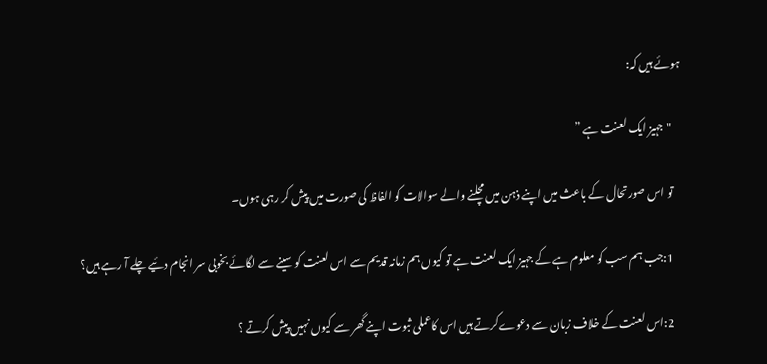ہوئے ہیں کہ:

    "جہیز ایک لعنت ہے ”

    تو اس صورتحال کے باعث میں اپنے ذہن میں مچلنے والے سوالات کو الفاظ کی صورت میں پیش کر رہی ہوں۔

    1:جب ہم سب کو معلوم ہے کے جہیز ایک لعنت ہے تو کیوں ہم زمانہ قدیم سے اس لعنت کو سینے سے لگائے بخوبی سر انجام دئیے چلے آ رہے ہیں؟

    2:اس لعنت کے خلاف زبان سے دعوےکرتے ہیں اس کاعملی ثبوت اپنے گھر سے کیوں نہیں پیش کرتے ؟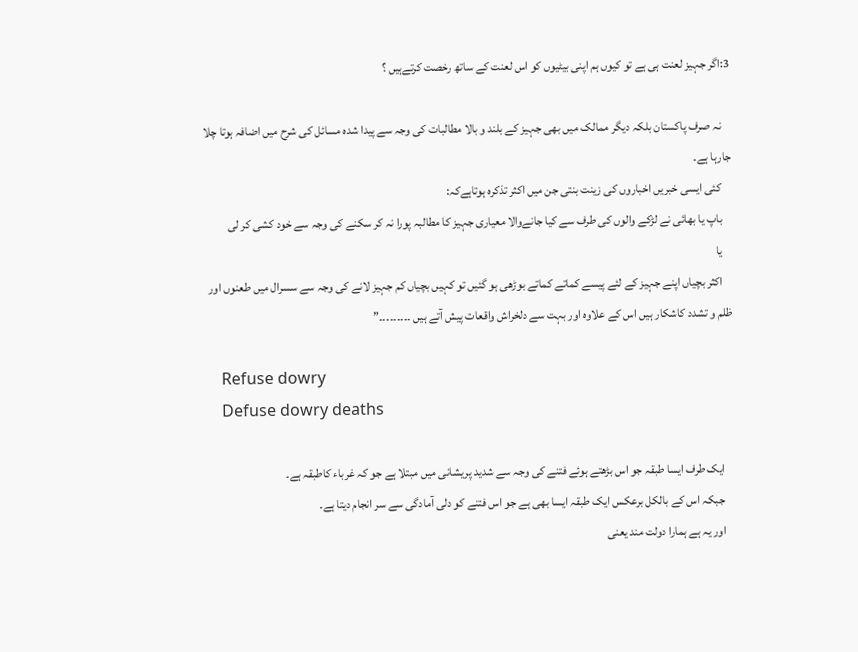3:اگر جہیز لعنت ہی ہے تو کیوں ہم اپنی بیٹیوں کو اس لعنت کے ساتھ رخصت کرتےہیں ؟

    نہ صرف پاکستان بلکہ دیگر ممالک میں بھی جہیز کے بلند و بالا مطالبات کی وجہ سے پیدا شدہ مسائل کی شرح میں اضافہ ہوتا چلا جارہا ہے۔
    کئی ایسی خبریں اخباروں کی زینت بنتی جن میں اکثر تذکرہ ہوتاہےکہ:
    باپ یا بھائی نے لڑکے والوں کی طرف سے کیا جانےوالا معیاری جہیز کا مطالبہ پورا نہ کر سکنے کی وجہ سے خود کشی کر لی
    یا
    اکثر بچیاں اپنے جہیز کے لئے پیسے کماتے کماتے بوڑھی ہو گئیں تو کہیں بچیاں کم جہیز لانے کی وجہ سے سسرال میں طعنوں اور ظلم و تشدد کاشکار ہیں اس کے علاوہ اور بہت سے دلخراش واقعات پیش آتے ہیں ۔۔۔۔۔۔۔۔۔”

    Refuse dowry
    Defuse dowry deaths

    ایک طرف ایسا طبقہ جو اس بڑھتے ہوئے فتنے کی وجہ سے شدید پریشانی میں مبتلا ہے جو کہ غرباء کاطبقہ ہے۔
    جبکہ اس کے بالکل برعکس ایک طبقہ ایسا بھی ہے جو اس فتنے کو دلی آمادگی سے سر انجام دیتا ہے۔
    اور یہ ہے ہمارا دولت مند یعنی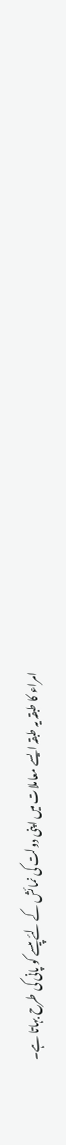امراء کا طبقہ یہ طبقہ ایسے معاملات میں اپنی دولت کی نمائش کے لئے پیسے کو پانی کی طرح بہاتا ہے۔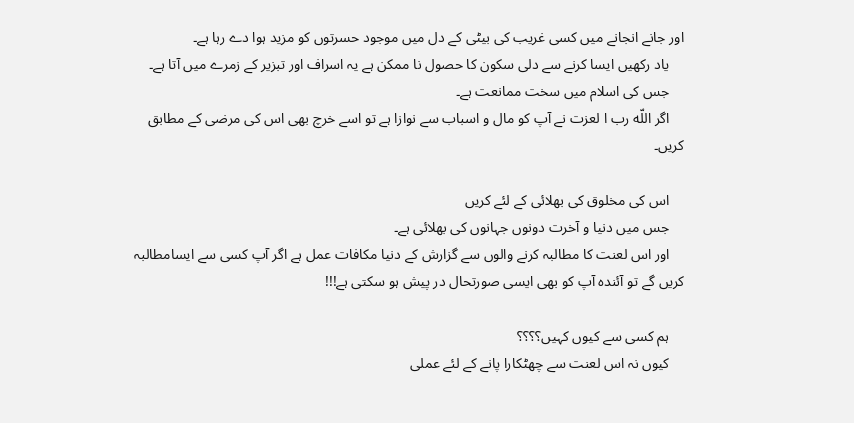اور جانے انجانے میں کسی غریب کی بیٹی کے دل میں موجود حسرتوں کو مزید ہوا دے رہا ہے۔
    یاد رکھیں ایسا کرنے سے دلی سکون کا حصول نا ممکن ہے یہ اسراف اور تبزیر کے زمرے میں آتا ہے۔
    جس کی اسلام میں سخت ممانعت ہے۔
    اگر اللّه رب ا لعزت نے آپ کو مال و اسباب سے نوازا ہے تو اسے خرچ بھی اس کی مرضی کے مطابق کریں۔

    اس کی مخلوق کی بھلائی کے لئے کریں
    جس میں دنیا و آخرت دونوں جہانوں کی بھلائی ہے۔
    اور اس لعنت کا مطالبہ کرنے والوں سے گزارش کے دنیا مکافات عمل ہے اگر آپ کسی سے ایسامطالبہ کریں گے تو آئندہ آپ کو بھی ایسی صورتحال در پیش ہو سکتی ہے!!!

    ہم کسی سے کیوں کہیں؟؟؟؟
    کیوں نہ اس لعنت سے چھٹکارا پانے کے لئے عملی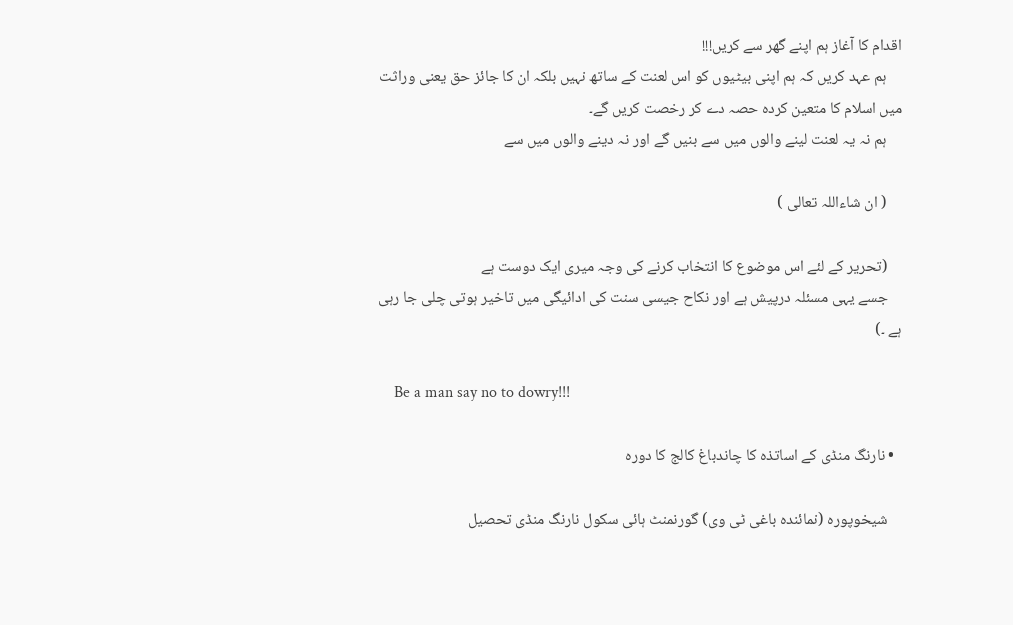اقدام کا آغاز ہم اپنے گھر سے کریں!!!
    ہم عہد کریں کہ ہم اپنی بیٹیوں کو اس لعنت کے ساتھ نہیں بلکہ ان کا جائز حق یعنی وراثت میں اسلام کا متعین کردہ حصہ دے کر رخصت کریں گے۔
    ہم نہ یہ لعنت لینے والوں میں سے بنیں گے اور نہ دینے والوں میں سے

    ( ان شاءاللہ تعالی )

    (تحریر کے لئے اس موضوع کا انتخاب کرنے کی وجہ میری ایک دوست ہے
    جسے یہی مسئلہ درپیش ہے اور نکاح جیسی سنت کی ادائیگی میں تاخیر ہوتی چلی جا رہی ہے ۔)

    Be a man say no to dowry!!!

  • نارنگ منڈی کے اساتذہ کا چاندباغ کالج کا دورہ

    شیخوپورہ (نمائندہ باغی ٹی وی) گورنمنٹ ہائی سکول نارنگ منڈی تحصیل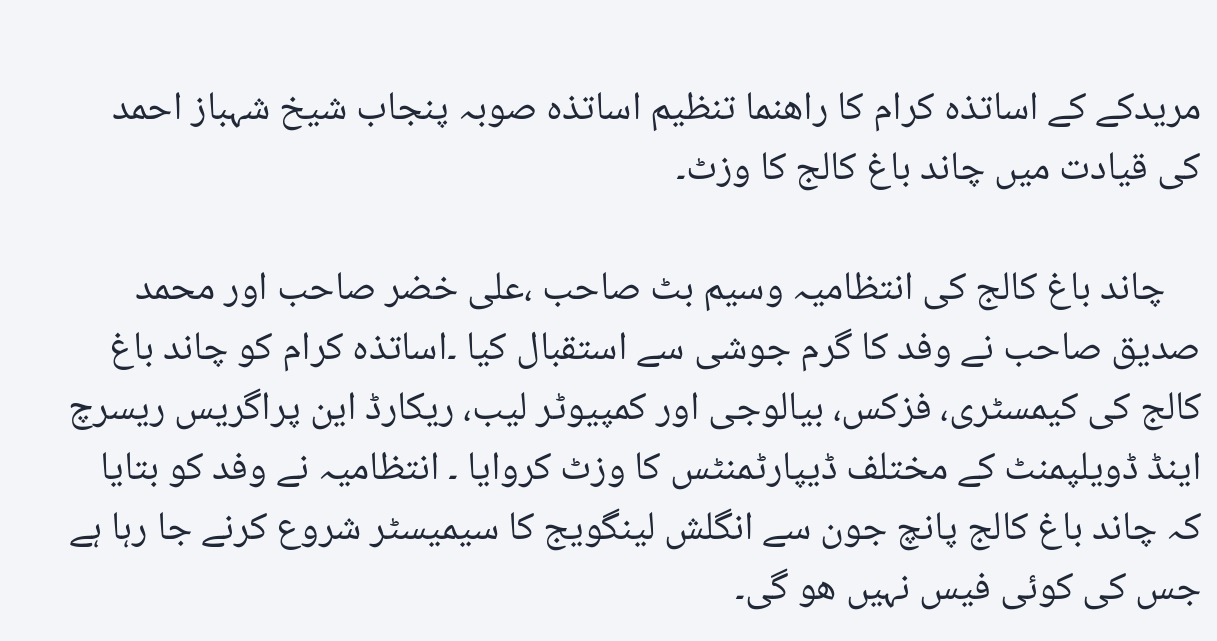مریدکے کے اساتذہ کرام کا راھنما تنظیم اساتذہ صوبہ پنجاب شیخ شہباز احمد کی قیادت میں چاند باغ کالج کا وزٹ۔

    چاند باغ کالج کی انتظامیہ وسیم بٹ صاحب ،علی خضر صاحب اور محمد صدیق صاحب نے وفد کا گرم جوشی سے استقبال کیا ۔اساتذہ کرام کو چاند باغ کالج کی کیمسٹری، فزکس، بیالوجی اور کمپیوٹر لیب، ریکارڈ این پراگریس ریسرچ اینڈ ڈویلپمنٹ کے مختلف ڈیپارٹمنٹس کا وزٹ کروایا ۔ انتظامیہ نے وفد کو بتایا کہ چاند باغ کالج پانچ جون سے انگلش لینگویج کا سیمیسٹر شروع کرنے جا رہا ہے جس کی کوئی فیس نہیں ھو گی۔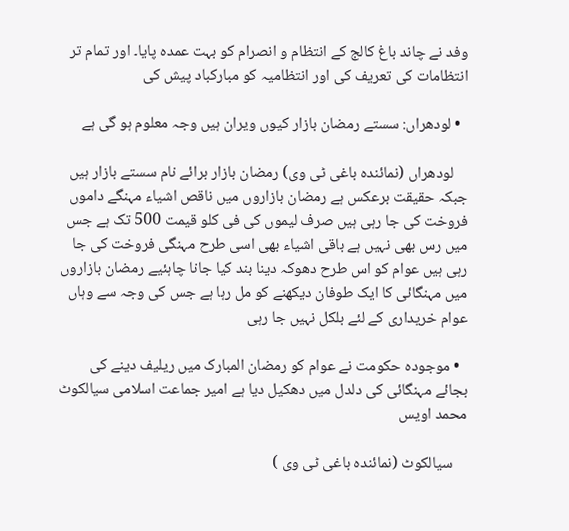وفد نے چاند باغ کالج کے انتظام و انصرام کو بہت عمدہ پایا۔ اور تمام تر انتظامات کی تعریف کی اور انتظامیہ کو مبارکباد پیش کی

  • لودھراں: سستے رمضان بازار کیوں ویران ہیں وجہ معلوم ہو گی ہے

    لودھراں (نمائندہ باغی ٹی وی) رمضان بازار برائے نام سستے بازار ہیں جبکہ حقیقت برعکس ہے رمضان بازاروں میں ناقص اشیاء مہنگے داموں فروخت کی جا رہی ہیں صرف لیموں کی فی کلو قیمت 500 تک ہے جس میں رس بھی نہیں ہے باقی اشیاء بھی اسی طرح مہنگی فروخت کی جا رہی ہیں عوام کو اس طرح دھوکہ دینا بند کیا جانا چاہئیے رمضان بازاروں میں مہنگائی کا ایک طوفان دیکھنے کو مل رہا ہے جس کی وجہ سے وہاں عوام خریداری کے لئے بلکل نہیں جا رہی

  • موجودہ حکومت نے عوام کو رمضان المبارک میں ریلیف دینے کی بجائے مہنگائی کی دلدل میں دھکیل دیا ہے امیر جماعت اسلامی سیالکوٹ محمد اویس

    سیالکوٹ (نمائندہ باغی ٹی وی )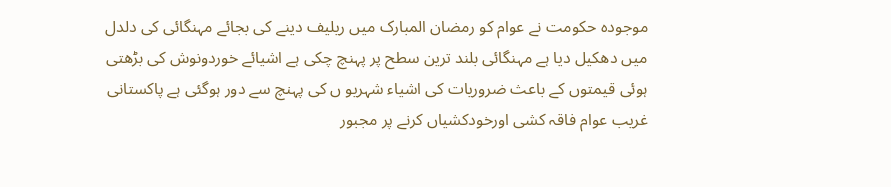موجودہ حکومت نے عوام کو رمضان المبارک میں ریلیف دینے کی بجائے مہنگائی کی دلدل میں دھکیل دیا ہے مہنگائی بلند ترین سطح پر پہنچ چکی ہے اشیائے خوردونوش کی بڑھتی ہوئی قیمتوں کے باعث ضروریات کی اشیاء شہریو ں کی پہنچ سے دور ہوگئی ہے پاکستانی غریب عوام فاقہ کشی اورخودکشیاں کرنے پر مجبور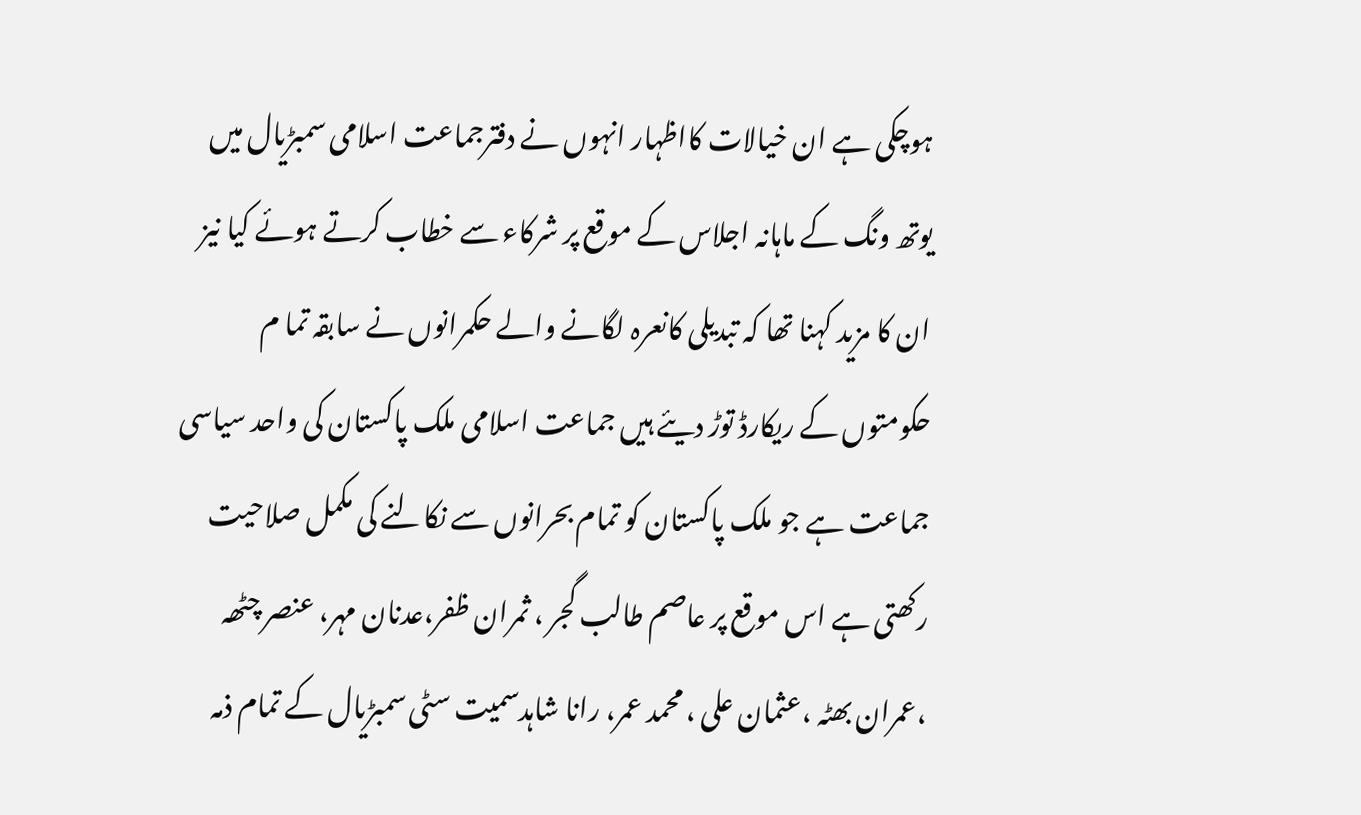ہوچکی ہے ان خیالات کااظہار انہوں نے دفترجماعت اسلامی سمبڑیال میں یوتھ ونگ کے ماہانہ اجلاس کے موقع پر شرکاء سے خطاب کرتے ہوئے کیا نیز ان کا مزید کہنا تھا کہ تبدیلی کانعرہ لگانے والے حکمرانوں نے سابقہ تما م حکومتوں کے ریکارڈ توڑ دیئے ہیں جماعت اسلامی ملک پاکستان کی واحد سیاسی جماعت ہے جو ملک پاکستان کو تمام بحرانوں سے نکالنے کی مکمل صلاحیت رکھتی ہے اس موقع پر عاصم طالب گجر ، ثمران ظفر،عدنان مہر، عنصر چٹھہ ،عمران بھٹہ ،عثمان علی ، محمد عمر، رانا شاہدسمیت سٹی سمبڑیال کے تمام ذمہ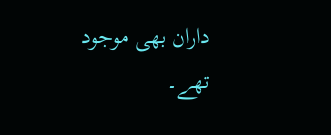داران بھی موجود تھے۔